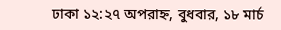ঢাকা ১২:২৭ অপরাহ্ন, বুধবার, ১৮ মার্চ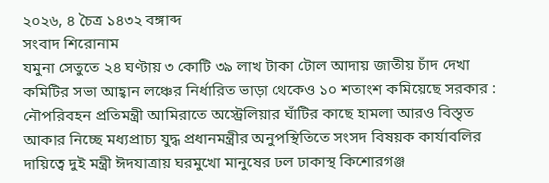২০২৬, ৪ চৈত্র ১৪৩২ বঙ্গাব্দ
সংবাদ শিরোনাম
যমুনা সেতুতে ২৪ ঘণ্টায় ৩ কোটি ৩৯ লাখ টাকা টোল আদায় জাতীয় চাঁদ দেখা কমিটির সভা আহ্বান লঞ্চের নির্ধারিত ভাড়া থেকেও ১০ শতাংশ কমিয়েছে সরকার : নৌপরিবহন প্রতিমন্ত্রী আমিরাতে অস্ট্রেলিয়ার ঘাঁটির কাছে হামলা আরও বিস্তৃত আকার নিচ্ছে মধ্যপ্রাচ্য যুদ্ধ প্রধানমন্ত্রীর অনুপস্থিতিতে সংসদ বিষয়ক কার্যাবলির দায়িত্বে দুই মন্ত্রী ঈদযাত্রায় ঘরমুখো মানুষের ঢল ঢাকাস্থ কিশোরগঞ্জ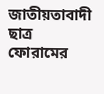জাতীয়তাবাদী ছাত্র ফোরামের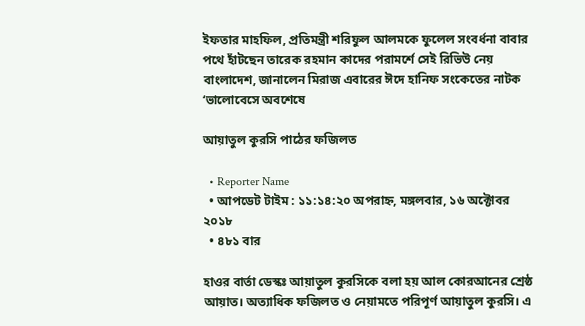ইফতার মাহফিল, প্রতিমন্ত্রী শরিফুল আলমকে ফুলেল সংবর্ধনা বাবার পথে হাঁটছেন তারেক রহমান কাদের পরামর্শে সেই রিভিউ নেয় বাংলাদেশ, জানালেন মিরাজ এবারের ঈদে হানিফ সংকেতের নাটক ‘ভালোবেসে অবশেষে

আয়াতুল কুরসি পাঠের ফজিলত

  • Reporter Name
  • আপডেট টাইম : ১১:১৪:২০ অপরাহ্ন, মঙ্গলবার, ১৬ অক্টোবর ২০১৮
  • ৪৮১ বার

হাওর বার্তা ডেস্কঃ আয়াতুল কুরসিকে বলা হয় আল কোরআনের শ্রেষ্ঠ আয়াত। অত্যাধিক ফজিলত ও নেয়ামতে পরিপূর্ণ আয়াতুল কুরসি। এ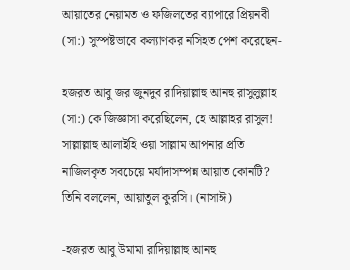আয়াতের নেয়ামত ও ফজিলতের ব্যাপারে প্রিয়নবী (সা:) সুস্পষ্টভাবে কল্যাণকর নসিহত পেশ করেছেন-

হজরত আবু জর জুনদুব রাদিয়াল্লাহু আনহু রাসুলুল্লাহ (সা:) কে জিজ্ঞাসা করেছিলেন, হে আল্লাহর রাসুল! সাল্লাল্লাহু আলাইহি ওয়া সাল্লাম আপনার প্রতি নাজিলকৃত সবচেয়ে মর্যাদাসম্পন্ন আয়াত কোনটি? তিনি বললেন, আয়াতুল কুরসি। (নাসাঈ)

-হজরত আবু উমামা রাদিয়াল্লাহু আনহু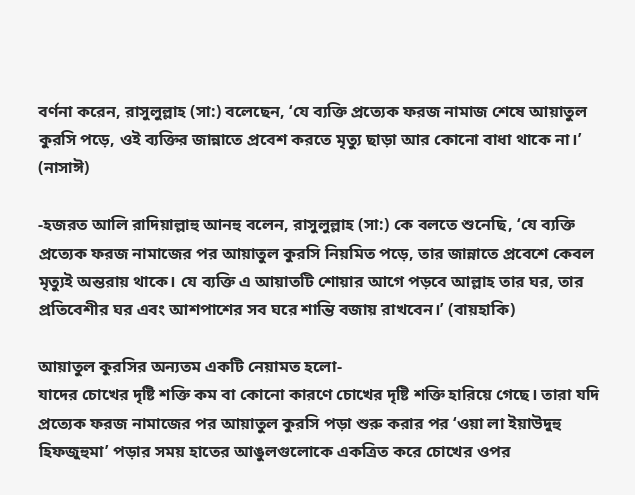বর্ণনা করেন, রাসুলুল্লাহ (সা:) বলেছেন, ‘যে ব্যক্তি প্রত্যেক ফরজ নামাজ শেষে আয়াতুল কুরসি পড়ে, ওই ব্যক্তির জান্নাতে প্রবেশ করতে মৃত্যু ছাড়া আর কোনো বাধা থাকে না।’ (নাসাঈ)

-হজরত আলি রাদিয়াল্লাহু আনহু বলেন, রাসুলুল্লাহ (সা:) কে বলতে শুনেছি, ‘যে ব্যক্তি প্রত্যেক ফরজ নামাজের পর আয়াতুল কুরসি নিয়মিত পড়ে, তার জান্নাতে প্রবেশে কেবল মৃত্যুই অন্তরায় থাকে। যে ব্যক্তি এ আয়াতটি শোয়ার আগে পড়বে আল্লাহ তার ঘর, তার প্রতিবেশীর ঘর এবং আশপাশের সব ঘরে শান্তি বজায় রাখবেন।’ (বায়হাকি)

আয়াতুল কুরসির অন্যতম একটি নেয়ামত হলো-
যাদের চোখের দৃষ্টি শক্তি কম বা কোনো কারণে চোখের দৃষ্টি শক্তি হারিয়ে গেছে। তারা যদি প্রত্যেক ফরজ নামাজের পর আয়াতুল কুরসি পড়া শুরু করার পর ‘ওয়া লা ইয়াউদুহু হিফজুহুমা’ পড়ার সময় হাতের আঙুলগুলোকে একত্রিত করে চোখের ওপর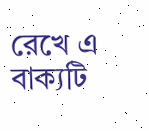রেখে এ বাক্যটি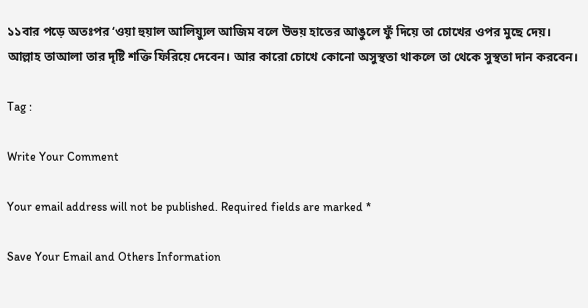১১বার পড়ে অতঃপর ‘ওয়া হুয়াল আলিয়্যুল আজিম বলে উভয় হাতের আঙুলে ফুঁ দিয়ে তা চোখের ওপর মুছে দেয়। আল্লাহ তাআলা তার দৃষ্টি শক্তি ফিরিয়ে দেবেন। আর কারো চোখে কোনো অসুস্থতা থাকলে তা থেকে সুস্থতা দান করবেন।

Tag :

Write Your Comment

Your email address will not be published. Required fields are marked *

Save Your Email and Others Information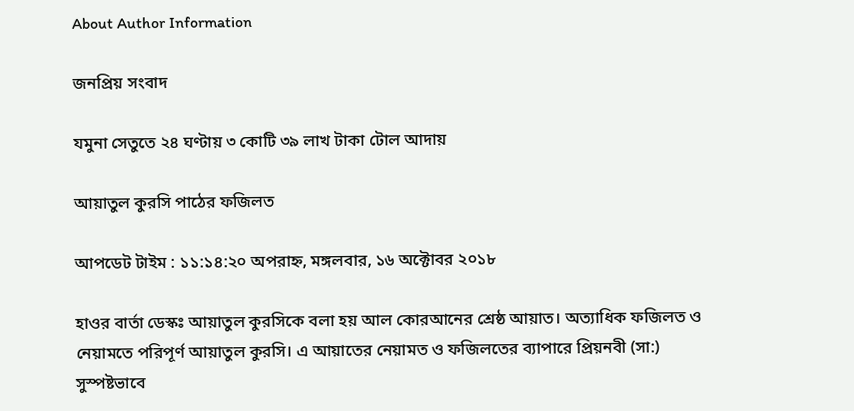About Author Information

জনপ্রিয় সংবাদ

যমুনা সেতুতে ২৪ ঘণ্টায় ৩ কোটি ৩৯ লাখ টাকা টোল আদায়

আয়াতুল কুরসি পাঠের ফজিলত

আপডেট টাইম : ১১:১৪:২০ অপরাহ্ন, মঙ্গলবার, ১৬ অক্টোবর ২০১৮

হাওর বার্তা ডেস্কঃ আয়াতুল কুরসিকে বলা হয় আল কোরআনের শ্রেষ্ঠ আয়াত। অত্যাধিক ফজিলত ও নেয়ামতে পরিপূর্ণ আয়াতুল কুরসি। এ আয়াতের নেয়ামত ও ফজিলতের ব্যাপারে প্রিয়নবী (সা:) সুস্পষ্টভাবে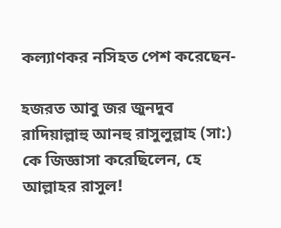কল্যাণকর নসিহত পেশ করেছেন-

হজরত আবু জর জুনদুব রাদিয়াল্লাহু আনহু রাসুলুল্লাহ (সা:) কে জিজ্ঞাসা করেছিলেন, হে আল্লাহর রাসুল!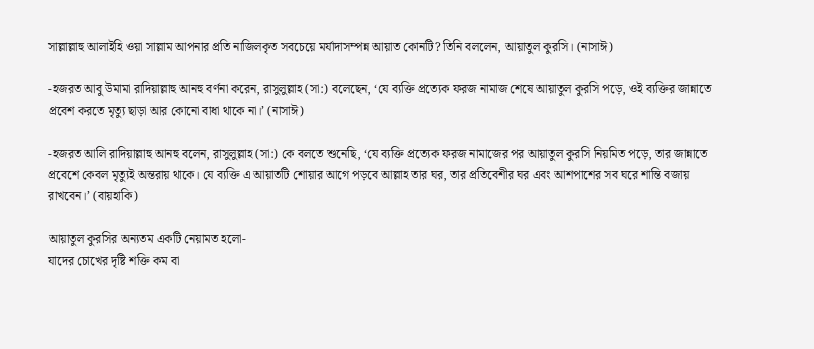সাল্লাল্লাহু আলাইহি ওয়া সাল্লাম আপনার প্রতি নাজিলকৃত সবচেয়ে মর্যাদাসম্পন্ন আয়াত কোনটি? তিনি বললেন, আয়াতুল কুরসি। (নাসাঈ)

-হজরত আবু উমামা রাদিয়াল্লাহু আনহু বর্ণনা করেন, রাসুলুল্লাহ (সা:) বলেছেন, ‘যে ব্যক্তি প্রত্যেক ফরজ নামাজ শেষে আয়াতুল কুরসি পড়ে, ওই ব্যক্তির জান্নাতে প্রবেশ করতে মৃত্যু ছাড়া আর কোনো বাধা থাকে না।’ (নাসাঈ)

-হজরত আলি রাদিয়াল্লাহু আনহু বলেন, রাসুলুল্লাহ (সা:) কে বলতে শুনেছি, ‘যে ব্যক্তি প্রত্যেক ফরজ নামাজের পর আয়াতুল কুরসি নিয়মিত পড়ে, তার জান্নাতে প্রবেশে কেবল মৃত্যুই অন্তরায় থাকে। যে ব্যক্তি এ আয়াতটি শোয়ার আগে পড়বে আল্লাহ তার ঘর, তার প্রতিবেশীর ঘর এবং আশপাশের সব ঘরে শান্তি বজায় রাখবেন।’ (বায়হাকি)

আয়াতুল কুরসির অন্যতম একটি নেয়ামত হলো-
যাদের চোখের দৃষ্টি শক্তি কম বা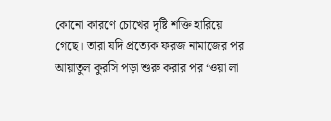কোনো কারণে চোখের দৃষ্টি শক্তি হারিয়ে গেছে। তারা যদি প্রত্যেক ফরজ নামাজের পর আয়াতুল কুরসি পড়া শুরু করার পর ‘ওয়া লা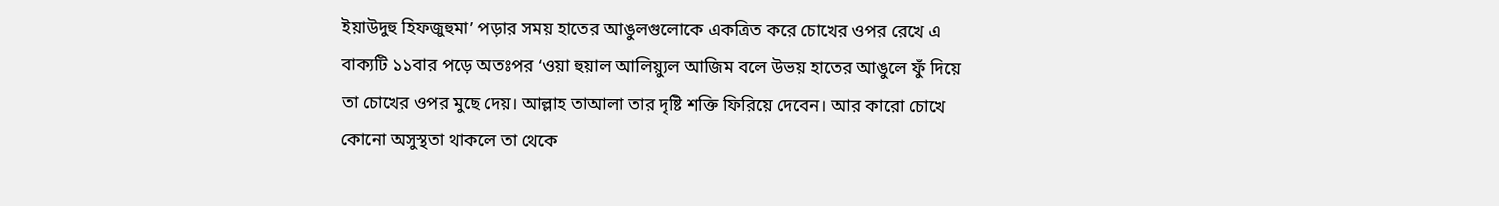ইয়াউদুহু হিফজুহুমা’ পড়ার সময় হাতের আঙুলগুলোকে একত্রিত করে চোখের ওপর রেখে এ বাক্যটি ১১বার পড়ে অতঃপর ‘ওয়া হুয়াল আলিয়্যুল আজিম বলে উভয় হাতের আঙুলে ফুঁ দিয়ে তা চোখের ওপর মুছে দেয়। আল্লাহ তাআলা তার দৃষ্টি শক্তি ফিরিয়ে দেবেন। আর কারো চোখে কোনো অসুস্থতা থাকলে তা থেকে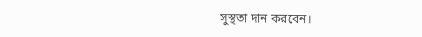সুস্থতা দান করবেন।